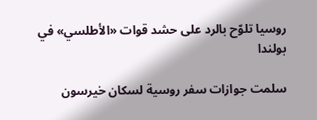روسيا تلوّح بالرد على حشد قوات «الأطلسي» في بولندا

سلمت جوازات سفر روسية لسكان خيرسون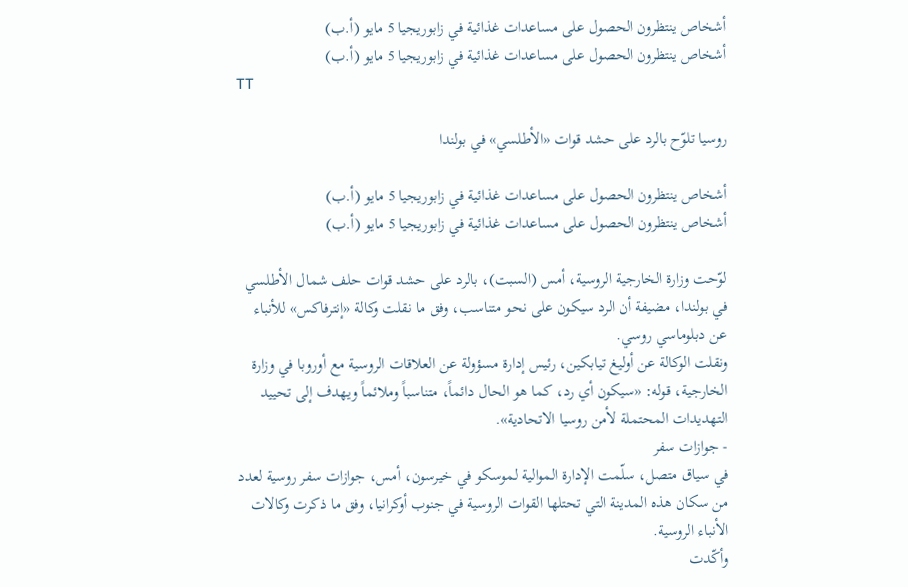أشخاص ينتظرون الحصول على مساعدات غذائية في زابوريجيا 5 مايو (أ.ب)
أشخاص ينتظرون الحصول على مساعدات غذائية في زابوريجيا 5 مايو (أ.ب)
TT

روسيا تلوّح بالرد على حشد قوات «الأطلسي» في بولندا

أشخاص ينتظرون الحصول على مساعدات غذائية في زابوريجيا 5 مايو (أ.ب)
أشخاص ينتظرون الحصول على مساعدات غذائية في زابوريجيا 5 مايو (أ.ب)

لوّحت وزارة الخارجية الروسية، أمس (السبت)، بالرد على حشد قوات حلف شمال الأطلسي في بولندا، مضيفة أن الرد سيكون على نحو متناسب، وفق ما نقلت وكالة «إنترفاكس» للأنباء عن دبلوماسي روسي.
ونقلت الوكالة عن أوليغ تيابكين، رئيس إدارة مسؤولة عن العلاقات الروسية مع أوروبا في وزارة الخارجية، قوله: «سيكون أي رد، كما هو الحال دائماً، متناسباً وملائماً ويهدف إلى تحييد التهديدات المحتملة لأمن روسيا الاتحادية».
- جوازات سفر
في سياق متصل، سلّمت الإدارة الموالية لموسكو في خيرسون، أمس، جوازات سفر روسية لعدد من سكان هذه المدينة التي تحتلها القوات الروسية في جنوب أوكرانيا، وفق ما ذكرت وكالات الأنباء الروسية.
وأكّدت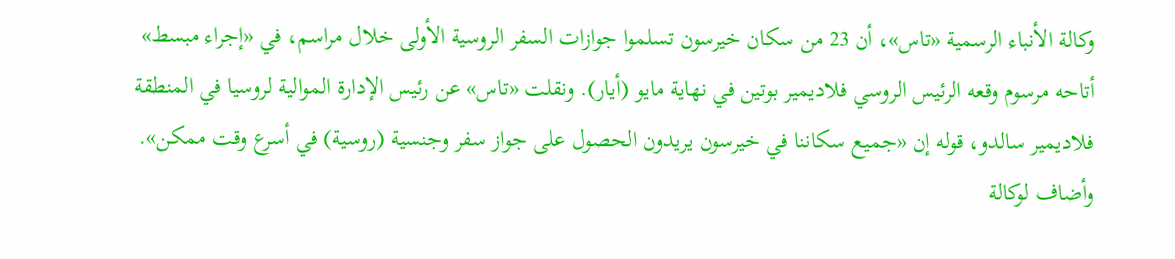وكالة الأنباء الرسمية «تاس»، أن 23 من سكان خيرسون تسلموا جوازات السفر الروسية الأولى خلال مراسم، في «إجراء مبسط» أتاحه مرسوم وقعه الرئيس الروسي فلاديمير بوتين في نهاية مايو (أيار). ونقلت «تاس» عن رئيس الإدارة الموالية لروسيا في المنطقة فلاديمير سالدو، قوله إن «جميع سكاننا في خيرسون يريدون الحصول على جواز سفر وجنسية (روسية) في أسرع وقت ممكن». وأضاف لوكالة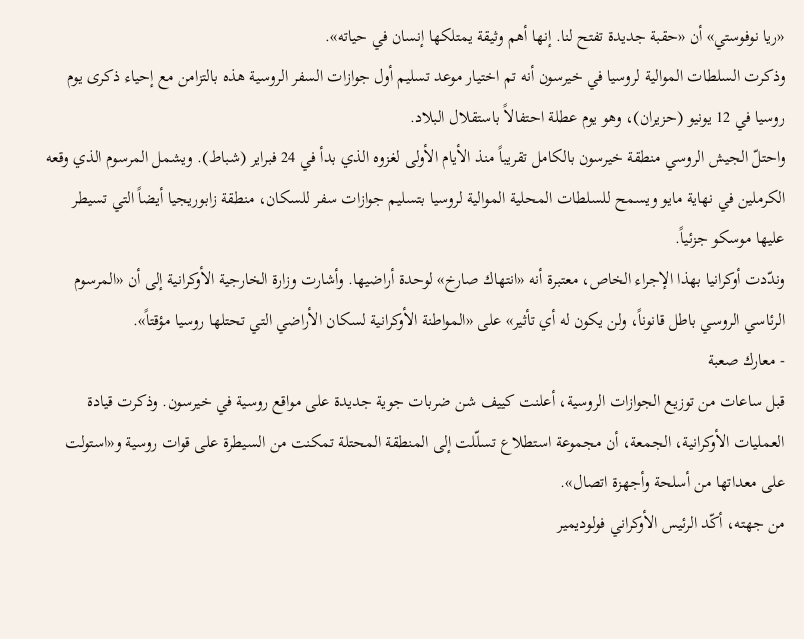«ريا نوفوستي» أن «حقبة جديدة تفتح لنا. إنها أهم وثيقة يمتلكها إنسان في حياته».
وذكرت السلطات الموالية لروسيا في خيرسون أنه تم اختيار موعد تسليم أول جوازات السفر الروسية هذه بالتزامن مع إحياء ذكرى يوم روسيا في 12 يونيو (حزيران)، وهو يوم عطلة احتفالاً باستقلال البلاد.
واحتلّ الجيش الروسي منطقة خيرسون بالكامل تقريباً منذ الأيام الأولى لغزوه الذي بدأ في 24 فبراير (شباط). ويشمل المرسوم الذي وقعه الكرملين في نهاية مايو ويسمح للسلطات المحلية الموالية لروسيا بتسليم جوازات سفر للسكان، منطقة زابوريجيا أيضاً التي تسيطر عليها موسكو جزئياً.
وندّدت أوكرانيا بهذا الإجراء الخاص، معتبرة أنه «انتهاك صارخ» لوحدة أراضيها. وأشارت وزارة الخارجية الأوكرانية إلى أن «المرسوم الرئاسي الروسي باطل قانوناً، ولن يكون له أي تأثير» على «المواطنة الأوكرانية لسكان الأراضي التي تحتلها روسيا مؤقتاً».
- معارك صعبة
قبل ساعات من توزيع الجوازات الروسية، أعلنت كييف شن ضربات جوية جديدة على مواقع روسية في خيرسون. وذكرت قيادة العمليات الأوكرانية، الجمعة، أن مجموعة استطلاع تسلّلت إلى المنطقة المحتلة تمكنت من السيطرة على قوات روسية و«استولت على معداتها من أسلحة وأجهزة اتصال».
من جهته، أكّد الرئيس الأوكراني فولوديمير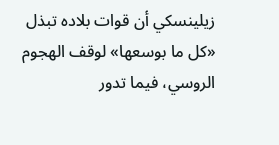زيلينسكي أن قوات بلاده تبذل «كل ما بوسعها» لوقف الهجوم الروسي، فيما تدور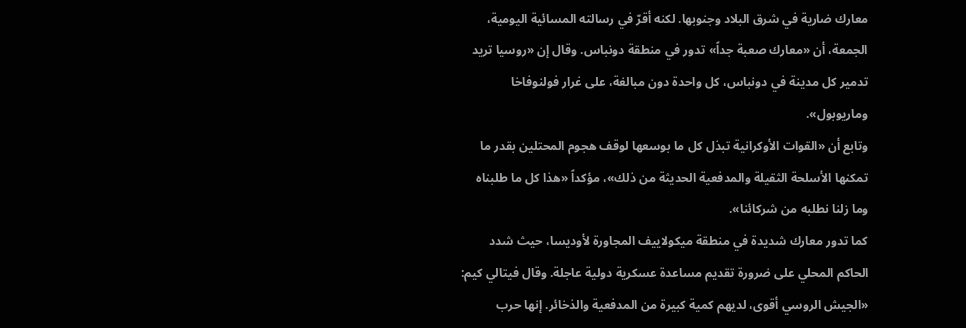معارك ضارية في شرق البلاد وجنوبها. لكنه أقرّ في رسالته المسائية اليومية، الجمعة، أن «معارك صعبة جداً» تدور في منطقة دونباس. وقال إن «روسيا تريد تدمير كل مدينة في دونباس، كل واحدة دون مبالغة، على غرار فولنوفاخا وماريوبول».
وتابع أن «القوات الأوكرانية تبذل كل ما بوسعها لوقف هجوم المحتلين بقدر ما تمكنها الأسلحة الثقيلة والمدفعية الحديثة من ذلك»، مؤكداً «هذا كل ما طلبناه وما زلنا نطلبه من شركائنا».
كما تدور معارك شديدة في منطقة ميكولاييف المجاورة لأوديسا، حيث شدد الحاكم المحلي على ضرورة تقديم مساعدة عسكرية دولية عاجلة. وقال فيتالي كيم: «الجيش الروسي أقوى، لديهم كمية كبيرة من المدفعية والذخائر. إنها حرب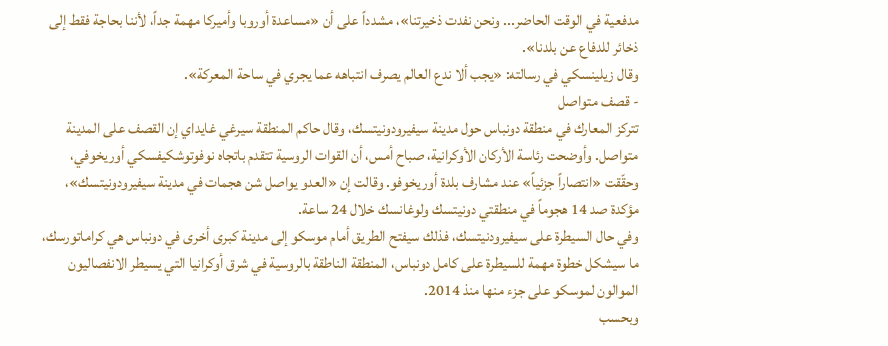مدفعية في الوقت الحاضر... ونحن نفدت ذخيرتنا»، مشدداً على أن «مساعدة أوروبا وأميركا مهمة جداً، لأننا بحاجة فقط إلى ذخائر للدفاع عن بلدنا».
وقال زيلينسكي في رسالته: «يجب ألا ندع العالم يصرف انتباهه عما يجري في ساحة المعركة».
- قصف متواصل
تتركز المعارك في منطقة دونباس حول مدينة سيفيرودونيتسك، وقال حاكم المنطقة سيرغي غايداي إن القصف على المدينة متواصل. وأوضحت رئاسة الأركان الأوكرانية، صباح أمس، أن القوات الروسية تتقدم باتجاه نوفوتوشكيفسكي أوريخوفي، وحقّقت «انتصاراً جزئياً» عند مشارف بلدة أوريخوفو. وقالت إن «العدو يواصل شن هجمات في مدينة سيفيرودونيتسك»، مؤكدة صد 14 هجوماً في منطقتي دونيتسك ولوغانسك خلال 24 ساعة.
وفي حال السيطرة على سيفيرودنيتسك، فذلك سيفتح الطريق أمام موسكو إلى مدينة كبرى أخرى في دونباس هي كراماتورسك، ما سيشكل خطوة مهمة للسيطرة على كامل دونباس، المنطقة الناطقة بالروسية في شرق أوكرانيا التي يسيطر الانفصاليون الموالون لموسكو على جزء منها منذ 2014.
وبحسب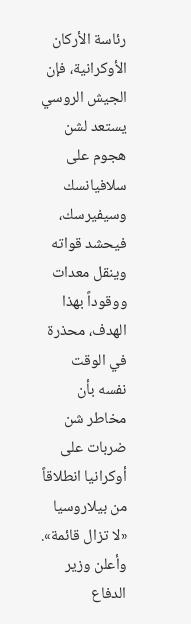رئاسة الأركان الأوكرانية، فإن الجيش الروسي يستعد لشن هجوم على سلافيانسك وسيفيرسك، فيحشد قواته وينقل معدات ووقوداً بهذا الهدف، محذرة في الوقت نفسه بأن مخاطر شن ضربات على أوكرانيا انطلاقاً من بيلاروسيا «لا تزال قائمة».
وأعلن وزير الدفاع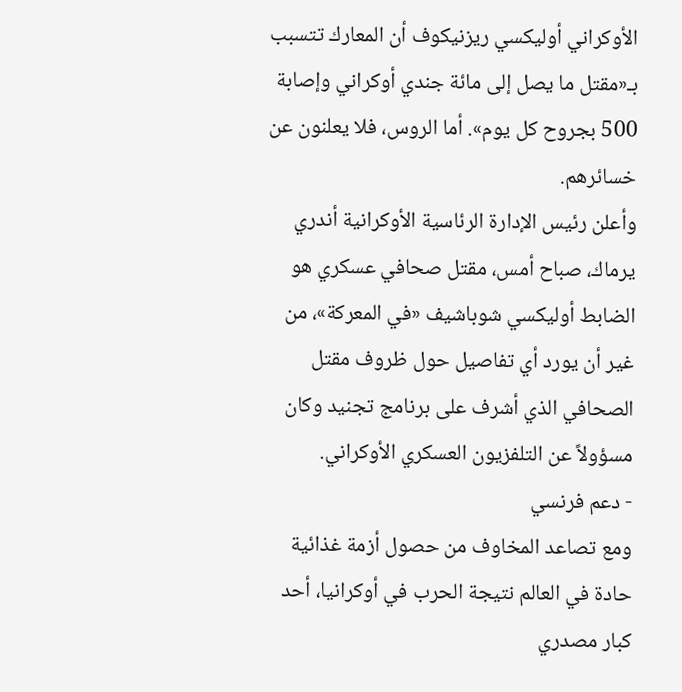الأوكراني أوليكسي ريزنيكوف أن المعارك تتسبب بـ«مقتل ما يصل إلى مائة جندي أوكراني وإصابة 500 بجروح كل يوم». أما الروس، فلا يعلنون عن خسائرهم.
وأعلن رئيس الإدارة الرئاسية الأوكرانية أندري يرماك، صباح أمس، مقتل صحافي عسكري هو الضابط أوليكسي شوباشيف «في المعركة»، من غير أن يورد أي تفاصيل حول ظروف مقتل الصحافي الذي أشرف على برنامج تجنيد وكان مسؤولاً عن التلفزيون العسكري الأوكراني.
- دعم فرنسي
ومع تصاعد المخاوف من حصول أزمة غذائية حادة في العالم نتيجة الحرب في أوكرانيا، أحد كبار مصدري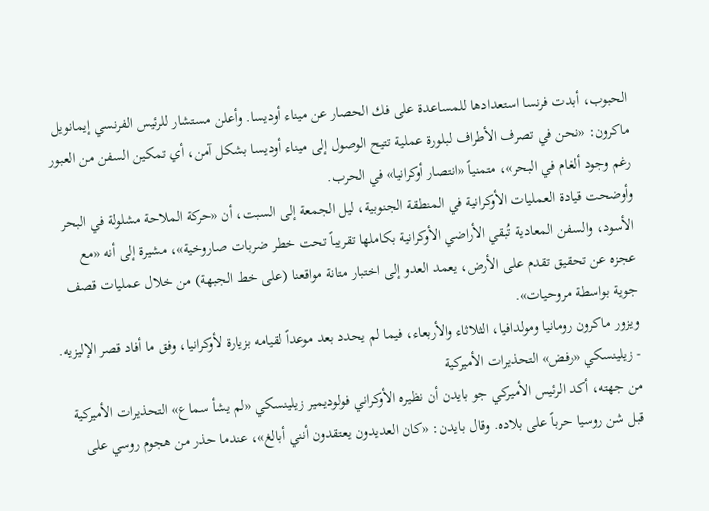الحبوب، أبدت فرنسا استعدادها للمساعدة على فك الحصار عن ميناء أوديسا. وأعلن مستشار للرئيس الفرنسي إيمانويل ماكرون: «نحن في تصرف الأطراف لبلورة عملية تتيح الوصول إلى ميناء أوديسا بشكل آمن، أي تمكين السفن من العبور رغم وجود ألغام في البحر»، متمنياً «انتصار أوكرانيا» في الحرب.
وأوضحت قيادة العمليات الأوكرانية في المنطقة الجنوبية، ليل الجمعة إلى السبت، أن «حركة الملاحة مشلولة في البحر الأسود، والسفن المعادية تُبقي الأراضي الأوكرانية بكاملها تقريباً تحت خطر ضربات صاروخية»، مشيرة إلى أنه «مع عجزه عن تحقيق تقدم على الأرض، يعمد العدو إلى اختبار متانة مواقعنا (على خط الجبهة) من خلال عمليات قصف جوية بواسطة مروحيات».
ويزور ماكرون رومانيا ومولدافيا، الثلاثاء والأربعاء، فيما لم يحدد بعد موعداً لقيامه بزيارة لأوكرانيا، وفق ما أفاد قصر الإليزيه.
- زيلينسكي «رفض» التحذيرات الأميركية
من جهته، أكد الرئيس الأميركي جو بايدن أن نظيره الأوكراني فولوديمير زيلينسكي «لم يشأ سماع» التحذيرات الأميركية قبل شن روسيا حرباً على بلاده. وقال بايدن: «كان العديدون يعتقدون أنني أبالغ»، عندما حذر من هجوم روسي على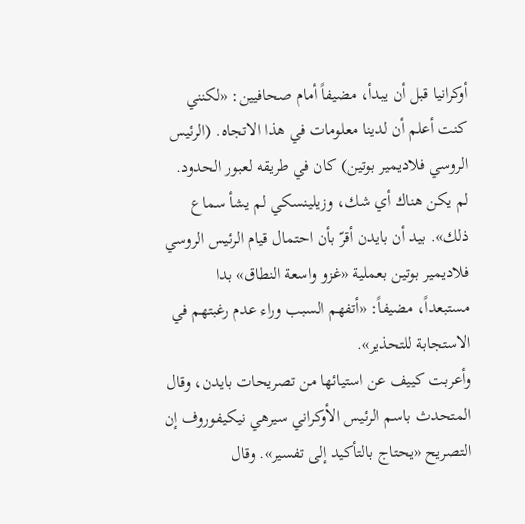أوكرانيا قبل أن يبدأ، مضيفاً أمام صحافيين: «لكنني كنت أعلم أن لدينا معلومات في هذا الاتجاه. (الرئيس الروسي فلاديمير بوتين) كان في طريقه لعبور الحدود. لم يكن هناك أي شك، وزيلينسكي لم يشأ سماع ذلك». بيد أن بايدن أقرّ بأن احتمال قيام الرئيس الروسي فلاديمير بوتين بعملية «غزو واسعة النطاق» بدا مستبعداً، مضيفاً: «أتفهم السبب وراء عدم رغبتهم في الاستجابة للتحذير».
وأعربت كييف عن استيائها من تصريحات بايدن، وقال المتحدث باسم الرئيس الأوكراني سيرهي نيكيفوروف إن التصريح «يحتاج بالتأكيد إلى تفسير». وقال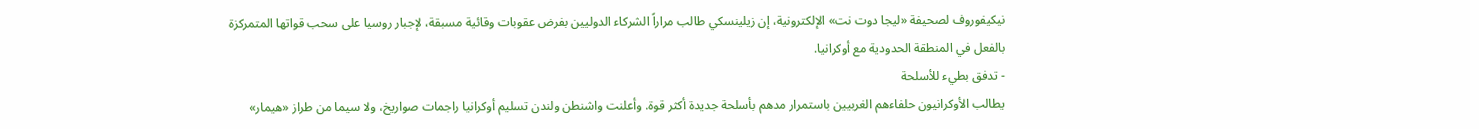نيكيفوروف لصحيفة «ليجا دوت نت» الإلكترونية، إن زيلينسكي طالب مراراً الشركاء الدوليين بفرض عقوبات وقائية مسبقة، لإجبار روسيا على سحب قواتها المتمركزة بالفعل في المنطقة الحدودية مع أوكرانيا.
- تدفق بطيء للأسلحة
يطالب الأوكرانيون حلفاءهم الغربيين باستمرار مدهم بأسلحة جديدة أكثر قوة. وأعلنت واشنطن ولندن تسليم أوكرانيا راجمات صواريخ، ولا سيما من طراز «هيمار»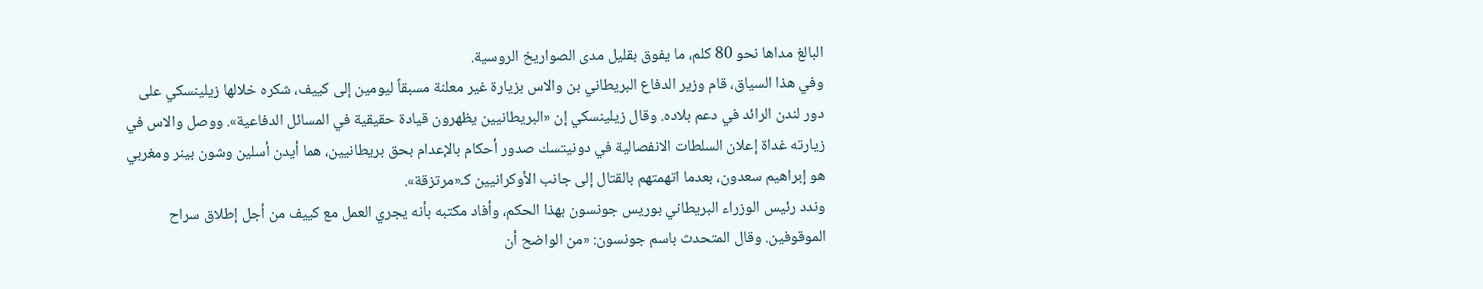البالغ مداها نحو 80 كلم، ما يفوق بقليل مدى الصواريخ الروسية.
وفي هذا السياق، قام وزير الدفاع البريطاني بن والاس بزيارة غير معلنة مسبقاً ليومين إلى كييف، شكره خلالها زيلينسكي على دور لندن الرائد في دعم بلاده. وقال زيلينسكي إن «البريطانيين يظهرون قيادة حقيقية في المسائل الدفاعية». ووصل والاس في زيارته غداة إعلان السلطات الانفصالية في دونيتسك صدور أحكام بالإعدام بحق بريطانيين، هما أيدن أسلين وشون بينر ومغربي هو إبراهيم سعدون، بعدما اتهمتهم بالقتال إلى جانب الأوكرانيين كـ«مرتزقة».
وندد رئيس الوزراء البريطاني بوريس جونسون بهذا الحكم، وأفاد مكتبه بأنه يجري العمل مع كييف من أجل إطلاق سراح الموقوفين. وقال المتحدث باسم جونسون: «من الواضح أن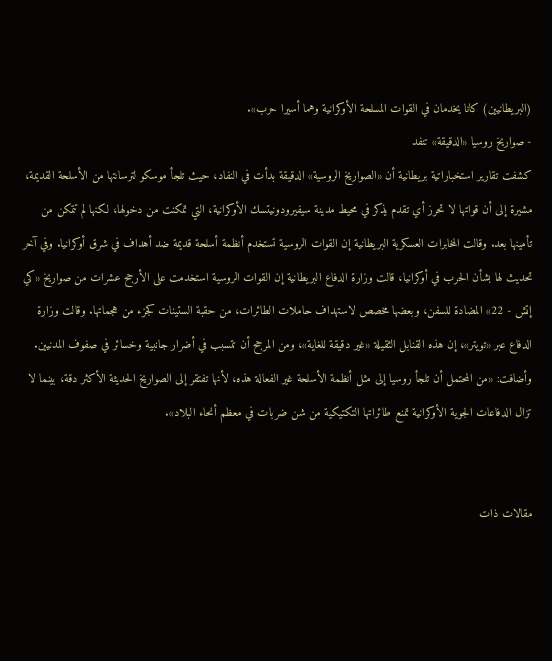(البريطانيين) كانا يخدمان في القوات المسلحة الأوكرانية وهما أسيرا حرب».
- صواريخ روسيا «الدقيقة» تنفد
كشفت تقارير استخباراتية بريطانية أن «الصواريخ الروسية» الدقيقة بدأت في النفاد، حيث تلجأ موسكو لترسانتها من الأسلحة القديمة، مشيرة إلى أن قواتها لا تحرز أي تقدم يذكر في محيط مدينة سيفيرودونيتسك الأوكرانية، التي تمكنت من دخولها، لكنها لم تتمكن من تأمينها بعد. وقالت المخابرات العسكرية البريطانية إن القوات الروسية تستخدم أنظمة أسلحة قديمة ضد أهداف في شرق أوكرانيا. وفي آخر تحديث لها بشأن الحرب في أوكرانيا، قالت وزارة الدفاع البريطانية إن القوات الروسية استخدمت على الأرجح عشرات من صواريخ «كي إتش - 22» المضادة للسفن، وبعضها مخصص لاستهداف حاملات الطائرات، من حقبة الستينات كجزء من هجماتها. وقالت وزارة الدفاع عبر «تويتر»، إن هذه القنابل الثقيلة «غير دقيقة للغاية»، ومن المرجح أن تتسبب في أضرار جانبية وخسائر في صفوف المدنيين. وأضافت: «من المحتمل أن تلجأ روسيا إلى مثل أنظمة الأسلحة غير الفعالة هذه، لأنها تفتقر إلى الصواريخ الحديثة الأكثر دقة، بينما لا تزال الدفاعات الجوية الأوكرانية تمنع طائراتها التكتيكية من شن ضربات في معظم أنحاء البلاد».


مقالات ذات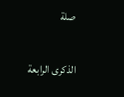صلة

الذكرى الرابعة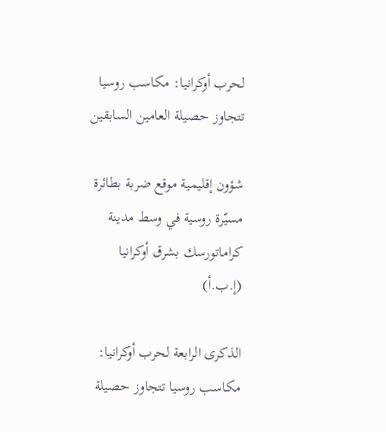لحرب أوكرانيا: مكاسب روسيا تتجاوز حصيلة العامين السابقين

شؤون إقليمية موقع ضربة بطائرة مسيّرة روسية في وسط مدينة كراماتورسك بشرق أوكرانيا (إ.ب.أ)

الذكرى الرابعة لحرب أوكرانيا: مكاسب روسيا تتجاوز حصيلة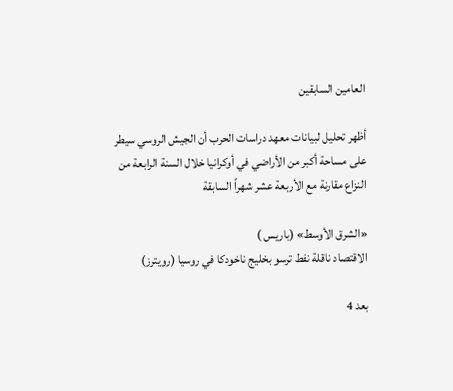العامين السابقين

أظهر تحليل لبيانات معهد دراسات الحرب أن الجيش الروسي سيطر على مساحة أكبر من الأراضي في أوكرانيا خلال السنة الرابعة من النزاع مقارنة مع الأربعة عشر شهراً السابقة

«الشرق الأوسط» (باريس )
الاقتصاد ناقلة نفط ترسو بخليج ناخودكا في روسيا (رويترز)

بعد 4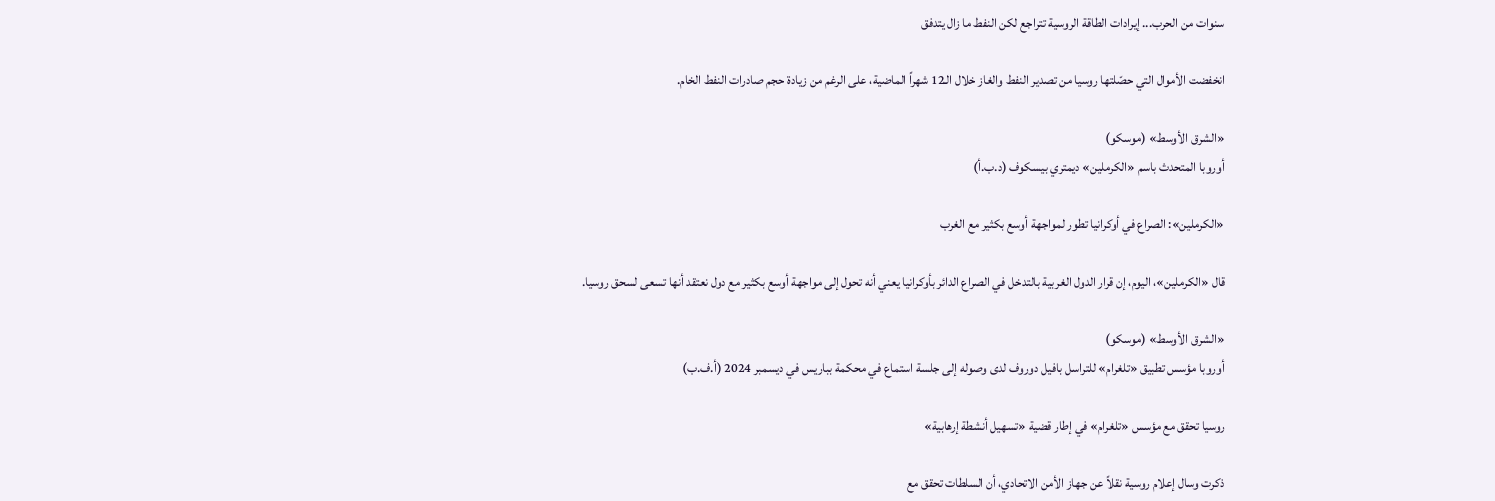سنوات من الحرب... إيرادات الطاقة الروسية تتراجع لكن النفط ما زال يتدفق

انخفضت الأموال التي حصّلتها روسيا من تصدير النفط والغاز خلال الـ12 شهراً الماضية، على الرغم من زيادة حجم صادرات النفط الخام.

«الشرق الأوسط» (موسكو)
أوروبا المتحدث باسم «الكرملين» ديمتري بيسكوف (د.ب.أ)

«الكرملين»: الصراع في أوكرانيا تطور لمواجهة أوسع بكثير مع الغرب

قال «الكرملين»، اليوم، إن قرار الدول الغربية بالتدخل في الصراع الدائر بأوكرانيا يعني أنه تحول إلى مواجهة أوسع بكثير مع دول نعتقد أنها تسعى لسحق روسيا.

«الشرق الأوسط» (موسكو)
أوروبا مؤسس تطبيق «تلغرام» للتراسل بافيل دوروف لدى وصوله إلى جلسة استماع في محكمة بباريس في ديسمبر 2024 (أ.ف.ب)

روسيا تحقق مع مؤسس «تلغرام» في إطار قضية «تسهيل أنشطة إرهابية»

ذكرت وسال إعلام روسية نقلاً عن جهاز الأمن الاتحادي، أن السلطات تحقق مع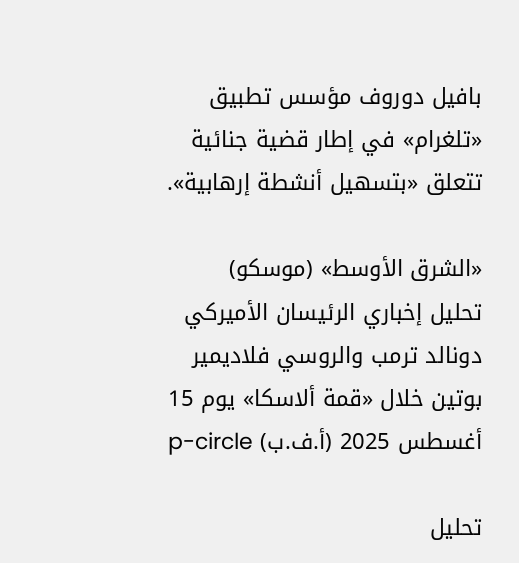بافيل دوروف مؤسس تطبيق «تلغرام» في إطار قضية جنائية تتعلق «بتسهيل أنشطة إرهابية».

«الشرق الأوسط» (موسكو)
تحليل إخباري الرئيسان الأميركي دونالد ترمب والروسي فلاديمير بوتين خلال «قمة ألاسكا» يوم 15 أغسطس 2025 (أ.ف.ب) p-circle

تحليل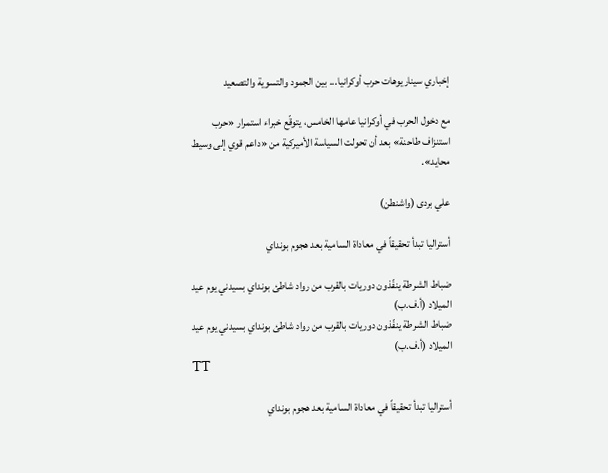إخباري سيناريوهات حرب أوكرانيا... بين الجمود والتسوية والتصعيد

مع دخول الحرب في أوكرانيا عامها الخامس، يتوقّع خبراء استمرار «حرب استنزاف طاحنة» بعد أن تحولت السياسة الأميركية من «داعم قوي إلى وسيط محايد».

علي بردى (واشنطن)

أستراليا تبدأ تحقيقاً في معاداة السامية بعد هجوم بونداي

ضباط الشرطة ينفّذون دوريات بالقرب من رواد شاطئ بونداي بسيدني يوم عيد الميلاد (أ.ف.ب)
ضباط الشرطة ينفّذون دوريات بالقرب من رواد شاطئ بونداي بسيدني يوم عيد الميلاد (أ.ف.ب)
TT

أستراليا تبدأ تحقيقاً في معاداة السامية بعد هجوم بونداي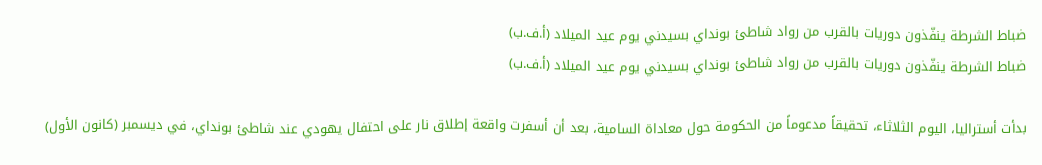ضباط الشرطة ينفّذون دوريات بالقرب من رواد شاطئ بونداي بسيدني يوم عيد الميلاد (أ.ف.ب)
ضباط الشرطة ينفّذون دوريات بالقرب من رواد شاطئ بونداي بسيدني يوم عيد الميلاد (أ.ف.ب)

بدأت أستراليا، اليوم الثلاثاء، تحقيقاً مدعوماً من الحكومة حول معاداة السامية، بعد أن أسفرت واقعة إطلاق نار على احتفال يهودي عند شاطئ بونداي، في ديسمبر (كانون الأول)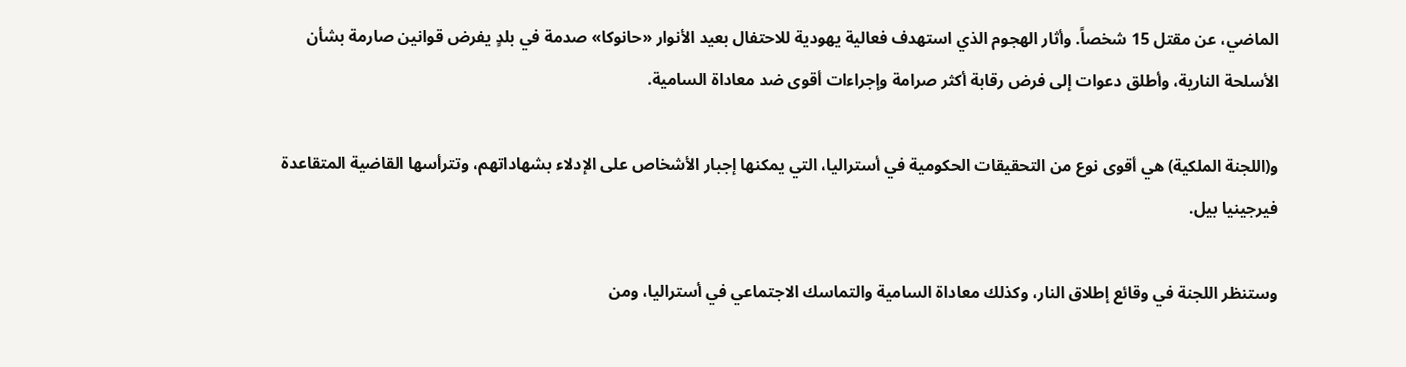الماضي، عن مقتل 15 شخصاً. وأثار الهجوم الذي استهدف فعالية يهودية للاحتفال بعيد الأنوار «حانوكا» صدمة في بلدٍ يفرض قوانين صارمة بشأن الأسلحة النارية، وأطلق دعوات إلى فرض رقابة أكثر صرامة وإجراءات أقوى ضد معاداة السامية.

و(اللجنة الملكية) هي أقوى نوع من التحقيقات الحكومية في أستراليا، التي يمكنها إجبار الأشخاص على الإدلاء بشهاداتهم، وتترأسها القاضية المتقاعدة فيرجينيا بيل.

وستنظر اللجنة في وقائع إطلاق النار، وكذلك معاداة السامية والتماسك الاجتماعي في أستراليا، ومن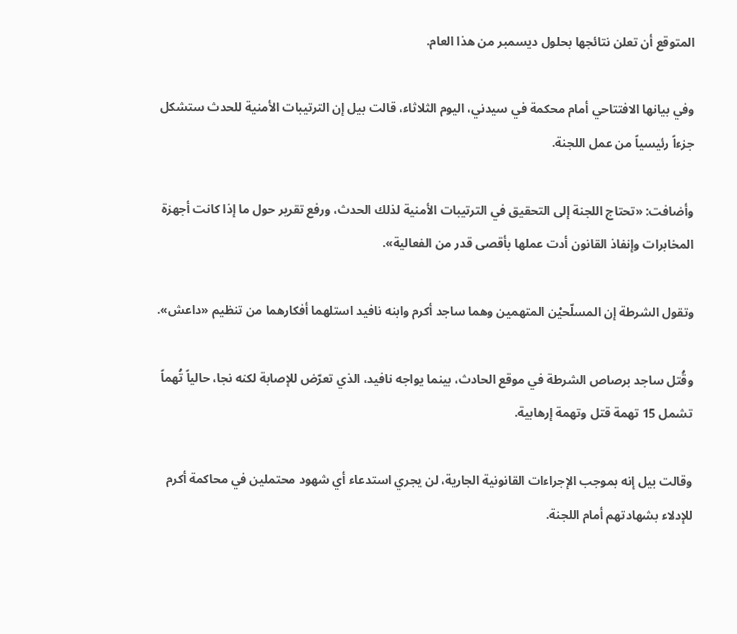المتوقع أن تعلن نتائجها بحلول ديسمبر من هذا العام.

وفي بيانها الافتتاحي أمام محكمة في سيدني، اليوم الثلاثاء، قالت بيل إن الترتيبات الأمنية للحدث ستشكل جزءاً رئيسياً من عمل اللجنة.

وأضافت: «تحتاج اللجنة إلى التحقيق في الترتيبات الأمنية لذلك الحدث، ورفع تقرير حول ما إذا كانت أجهزة المخابرات وإنفاذ القانون أدت عملها بأقصى قدر من الفعالية».

وتقول الشرطة إن المسلّحيْن المتهمين وهما ساجد أكرم وابنه نافيد استلهما أفكارهما من تنظيم «داعش».

وقُتل ساجد برصاص الشرطة في موقع الحادث، بينما يواجه نافيد، الذي تعرّض للإصابة لكنه نجا، حالياً تُهماً تشمل 15 تهمة قتل وتهمة إرهابية.

وقالت بيل إنه بموجب الإجراءات القانونية الجارية، لن يجري استدعاء أي شهود محتملين في محاكمة أكرم للإدلاء بشهادتهم أمام اللجنة.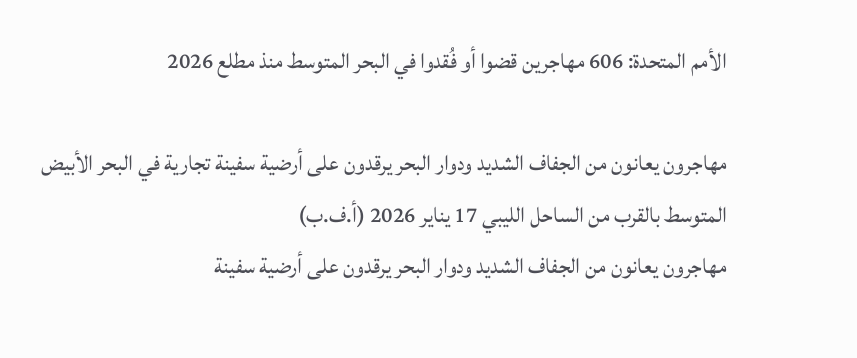الأمم المتحدة: 606 مهاجرين قضوا أو فُقدوا في البحر المتوسط منذ مطلع 2026

مهاجرون يعانون من الجفاف الشديد ودوار البحر يرقدون على أرضية سفينة تجارية في البحر الأبيض المتوسط بالقرب من الساحل الليبي 17 يناير 2026 (أ.ف.ب)
مهاجرون يعانون من الجفاف الشديد ودوار البحر يرقدون على أرضية سفينة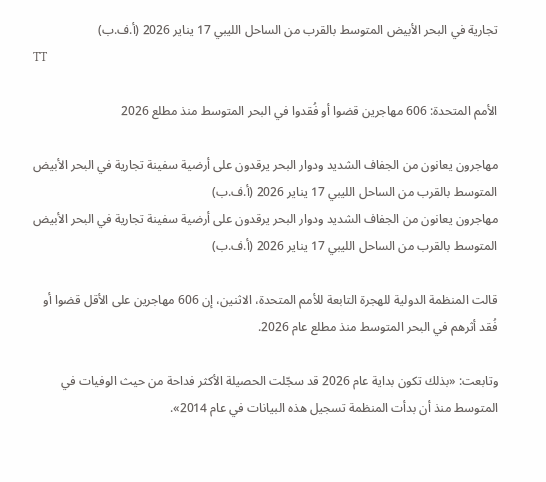تجارية في البحر الأبيض المتوسط بالقرب من الساحل الليبي 17 يناير 2026 (أ.ف.ب)
TT

الأمم المتحدة: 606 مهاجرين قضوا أو فُقدوا في البحر المتوسط منذ مطلع 2026

مهاجرون يعانون من الجفاف الشديد ودوار البحر يرقدون على أرضية سفينة تجارية في البحر الأبيض المتوسط بالقرب من الساحل الليبي 17 يناير 2026 (أ.ف.ب)
مهاجرون يعانون من الجفاف الشديد ودوار البحر يرقدون على أرضية سفينة تجارية في البحر الأبيض المتوسط بالقرب من الساحل الليبي 17 يناير 2026 (أ.ف.ب)

قالت المنظمة الدولية للهجرة التابعة للأمم المتحدة، الاثنين، إن 606 مهاجرين على الأقل قضوا أو فُقد أثرهم في البحر المتوسط منذ مطلع عام 2026.

وتابعت: «بذلك تكون بداية عام 2026 قد سجّلت الحصيلة الأكثر فداحة من حيث الوفيات في المتوسط منذ أن بدأت المنظمة تسجيل هذه البيانات في عام 2014».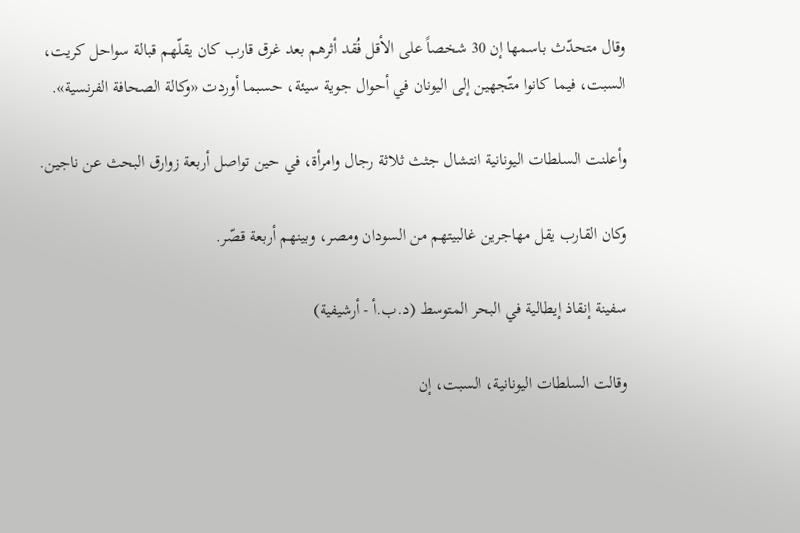وقال متحدّث باسمها إن 30 شخصاً على الأقل فُقد أثرهم بعد غرق قارب كان يقلّهم قبالة سواحل كريت، السبت، فيما كانوا متّجهين إلى اليونان في أحوال جوية سيئة، حسبما أوردت «وكالة الصحافة الفرنسية».

وأعلنت السلطات اليونانية انتشال جثث ثلاثة رجال وامرأة، في حين تواصل أربعة زوارق البحث عن ناجين.

وكان القارب يقل مهاجرين غالبيتهم من السودان ومصر، وبينهم أربعة قصّر.

سفينة إنقاذ إيطالية في البحر المتوسط (د.ب.أ - أرشيفية)

وقالت السلطات اليونانية، السبت، إن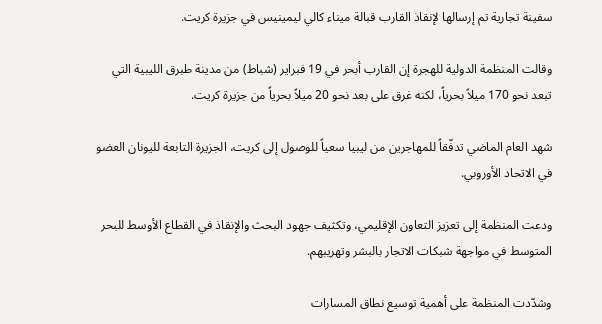سفينة تجارية تم إرسالها لإنقاذ القارب قبالة ميناء كالي ليمينيس في جزيرة كريت.

وقالت المنظمة الدولية للهجرة إن القارب أبحر في 19 فبراير (شباط) من مدينة طبرق الليبية التي تبعد نحو 170 ميلاً بحرياً، لكنه غرق على بعد نحو 20 ميلاً بحرياً من جزيرة كريت.

شهد العام الماضي تدفّقاً للمهاجرين من ليبيا سعياً للوصول إلى كريت، الجزيرة التابعة لليونان العضو في الاتحاد الأوروبي.

ودعت المنظمة إلى تعزيز التعاون الإقليمي، وتكثيف جهود البحث والإنقاذ في القطاع الأوسط للبحر المتوسط في مواجهة شبكات الاتجار بالبشر وتهريبهم.

وشدّدت المنظمة على أهمية توسيع نطاق المسارات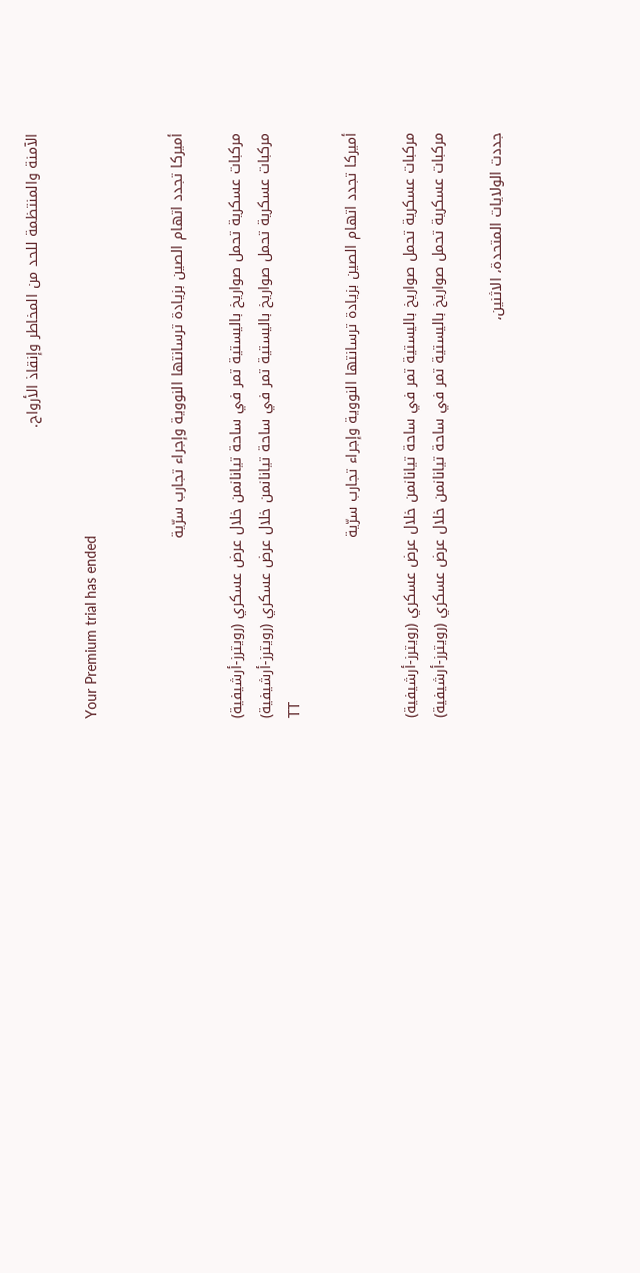الآمنة والمنتظمة للحد من المخاطر وإنقاذ الأرواح.

Your Premium trial has ended


أميركا تجدد اتهام الصين بزيادة ترسانتها النووية وإجراء تجارب سرّية

مركبات عسكرية تحمل صواريخ باليستية تمر في ساحة تيانانمن خلال عرض عسكري (رويترز-أرشيفية)
مركبات عسكرية تحمل صواريخ باليستية تمر في ساحة تيانانمن خلال عرض عسكري (رويترز-أرشيفية)
TT

أميركا تجدد اتهام الصين بزيادة ترسانتها النووية وإجراء تجارب سرّية

مركبات عسكرية تحمل صواريخ باليستية تمر في ساحة تيانانمن خلال عرض عسكري (رويترز-أرشيفية)
مركبات عسكرية تحمل صواريخ باليستية تمر في ساحة تيانانمن خلال عرض عسكري (رويترز-أرشيفية)

جددت الولايات المتحدة، الاثنين،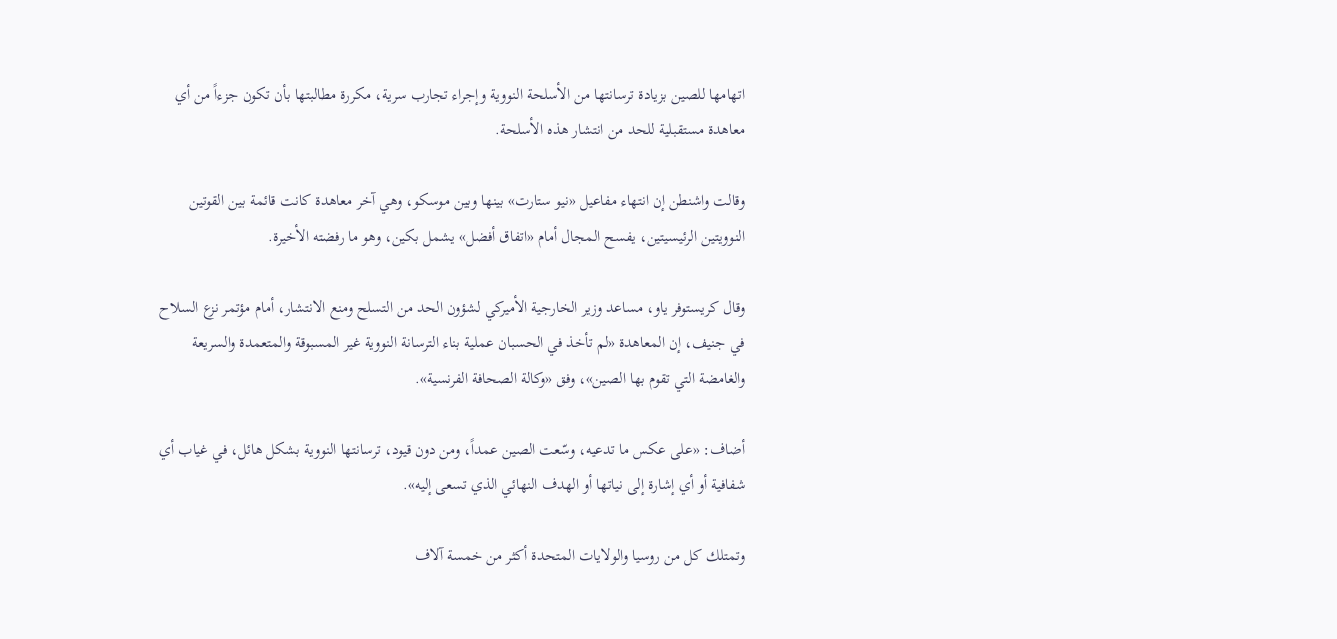اتهامها للصين بزيادة ترسانتها من الأسلحة النووية وإجراء تجارب سرية، مكررة مطالبتها بأن تكون جزءاً من أي معاهدة مستقبلية للحد من انتشار هذه الأسلحة.

وقالت واشنطن إن انتهاء مفاعيل «نيو ستارت» بينها وبين موسكو، وهي آخر معاهدة كانت قائمة بين القوتين النوويتين الرئيسيتين، يفسح المجال أمام «اتفاق أفضل» يشمل بكين، وهو ما رفضته الأخيرة.

وقال كريستوفر ياو، مساعد وزير الخارجية الأميركي لشؤون الحد من التسلح ومنع الانتشار، أمام مؤتمر نزع السلاح في جنيف، إن المعاهدة «لم تأخذ في الحسبان عملية بناء الترسانة النووية غير المسبوقة والمتعمدة والسريعة والغامضة التي تقوم بها الصين»، وفق «وكالة الصحافة الفرنسية».

أضاف: «على عكس ما تدعيه، وسّعت الصين عمداً، ومن دون قيود، ترسانتها النووية بشكل هائل، في غياب أي شفافية أو أي إشارة إلى نياتها أو الهدف النهائي الذي تسعى إليه».

وتمتلك كل من روسيا والولايات المتحدة أكثر من خمسة آلاف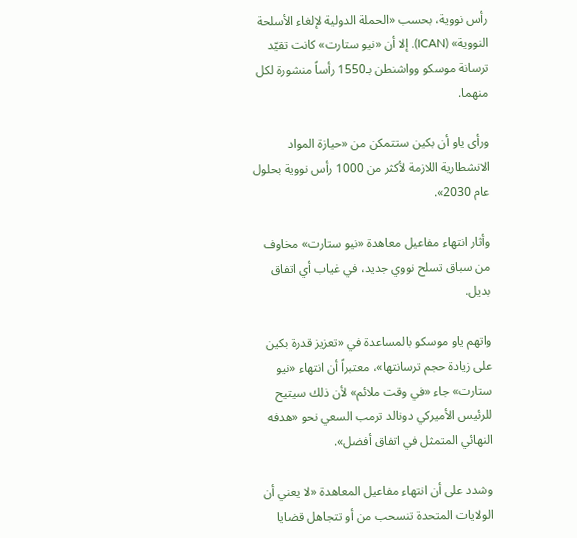رأس نووية، بحسب «الحملة الدولية لإلغاء الأسلحة النووية» (ICAN). إلا أن «نيو ستارت» كانت تقيّد ترسانة موسكو وواشنطن بـ1550 رأساً منشورة لكل منهما.

ورأى ياو أن بكين ستتمكن من «حيازة المواد الانشطارية اللازمة لأكثر من 1000 رأس نووية بحلول عام 2030».

وأثار انتهاء مفاعيل معاهدة «نيو ستارت» مخاوف من سباق تسلح نووي جديد، في غياب أي اتفاق بديل.

واتهم ياو موسكو بالمساعدة في «تعزيز قدرة بكين على زيادة حجم ترسانتها»، معتبراً أن انتهاء «نيو ستارت» جاء «في وقت ملائم» لأن ذلك سيتيح للرئيس الأميركي دونالد ترمب السعي نحو «هدفه النهائي المتمثل في اتفاق أفضل».

وشدد على أن انتهاء مفاعيل المعاهدة «لا يعني أن الولايات المتحدة تنسحب من أو تتجاهل قضايا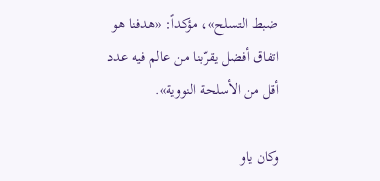ضبط التسلح»، مؤكداً: «هدفنا هو اتفاق أفضل يقرّبنا من عالم فيه عدد أقل من الأسلحة النووية».

وكان ياو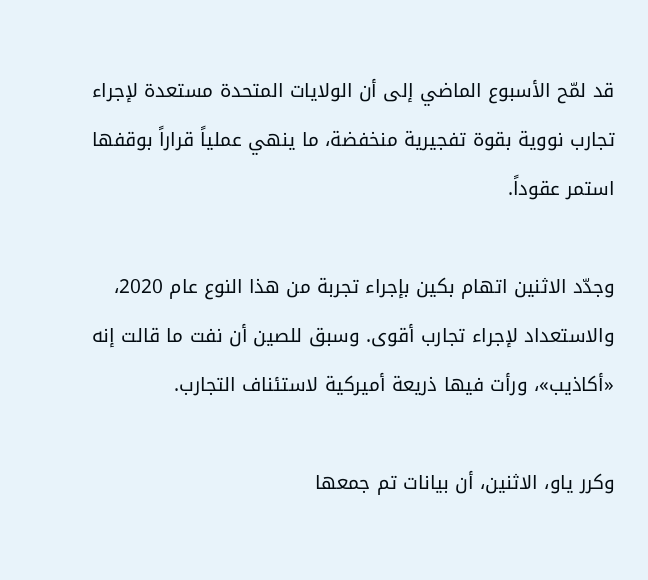قد لمّح الأسبوع الماضي إلى أن الولايات المتحدة مستعدة لإجراء تجارب نووية بقوة تفجيرية منخفضة، ما ينهي عملياً قراراً بوقفها استمر عقوداً.

وجدّد الاثنين اتهام بكين بإجراء تجربة من هذا النوع عام 2020، والاستعداد لإجراء تجارب أقوى. وسبق للصين أن نفت ما قالت إنه «أكاذيب»، ورأت فيها ذريعة أميركية لاستئناف التجارب.

وكرر ياو، الاثنين، أن بيانات تم جمعها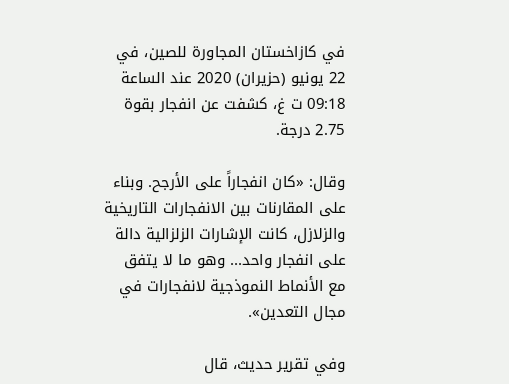في كازاخستان المجاورة للصين، في 22 يونيو (حزيران) 2020 عند الساعة 09:18 ت غ، كشفت عن انفجار بقوة 2.75 درجة.

وقال: «كان انفجاراً على الأرجح. وبناء على المقارنات بين الانفجارات التاريخية والزلازل، كانت الإشارات الزلزالية دالة على انفجار واحد... وهو ما لا يتفق مع الأنماط النموذجية لانفجارات في مجال التعدين».

وفي تقرير حديث، قال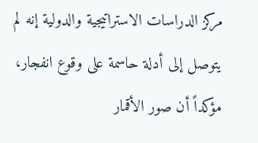مركز الدراسات الاستراتيجية والدولية إنه لم يتوصل إلى أدلة حاسمة على وقوع انفجار، مؤكداً أن صور الأقمار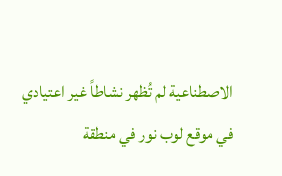الاصطناعية لم تُظهر نشاطاً غير اعتيادي في موقع لوب نور في منطقة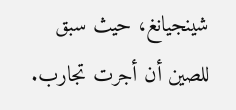شينجيانغ، حيث سبق للصين أن أجرت تجارب.